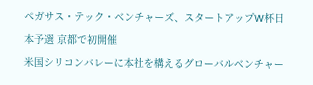ペガサス・テック・ベンチャーズ、スタートアップW杯日本予選 京都で初開催
米国シリコンバレーに本社を構えるグローバルベンチャー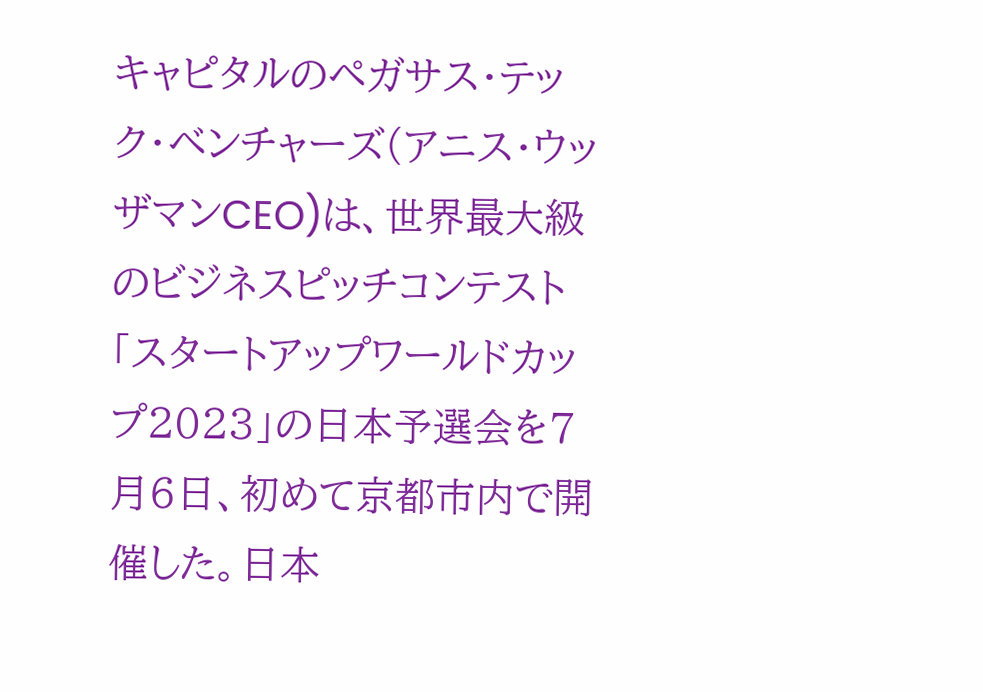キャピタルのペガサス・テック・ベンチャーズ(アニス・ウッザマンCEO)は、世界最大級のビジネスピッチコンテスト「スタートアップワールドカップ2023」の日本予選会を7月6日、初めて京都市内で開催した。日本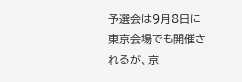予選会は9月8日に東京会場でも開催されるが、京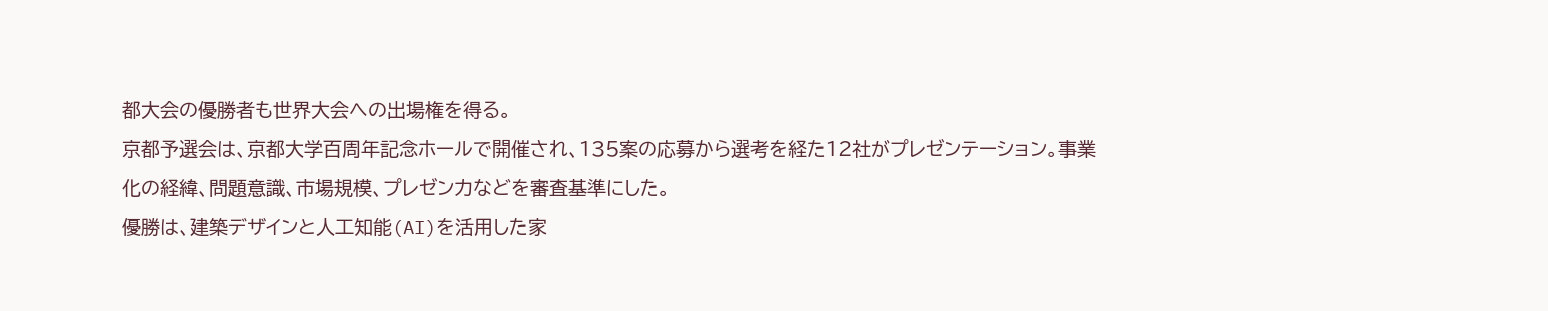都大会の優勝者も世界大会への出場権を得る。
京都予選会は、京都大学百周年記念ホールで開催され、135案の応募から選考を経た12社がプレゼンテーション。事業化の経緯、問題意識、市場規模、プレゼン力などを審査基準にした。
優勝は、建築デザインと人工知能(AI)を活用した家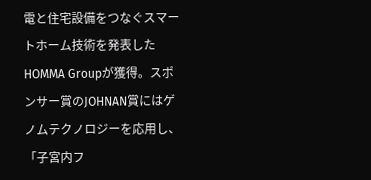電と住宅設備をつなぐスマートホーム技術を発表したHOMMA Groupが獲得。スポンサー賞のJOHNAN賞にはゲノムテクノロジーを応用し、「子宮内フ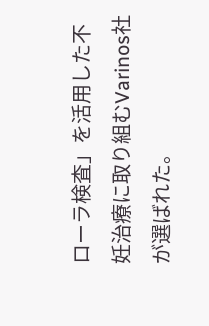ローラ検査」を活用した不妊治療に取り組むVarinos社が選ばれた。